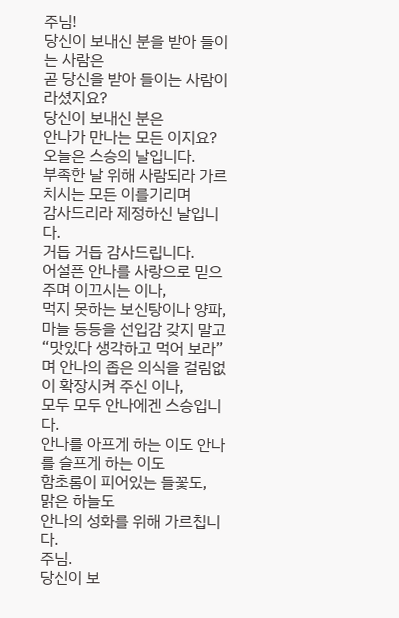주님!
당신이 보내신 분을 받아 들이는 사람은
곧 당신을 받아 들이는 사람이라셨지요?
당신이 보내신 분은
안나가 만나는 모든 이지요?
오늘은 스승의 날입니다.
부족한 날 위해 사람되라 가르치시는 모든 이를기리며
감사드리라 제정하신 날입니다.
거듭 거듭 감사드립니다.
어설픈 안나를 사랑으로 믿으 주며 이끄시는 이나,
먹지 못하는 보신탕이나 양파, 마늘 등등을 선입감 갖지 말고
“맛있다 생각하고 먹어 보라”며 안나의 좁은 의식을 걸림없이 확장시켜 주신 이나,
모두 모두 안나에겐 스승입니다.
안나를 아프게 하는 이도 안나를 슬프게 하는 이도
함초롬이 피어있는 들꽃도,
맑은 하늘도
안나의 성화를 위해 가르칩니다.
주님.
당신이 보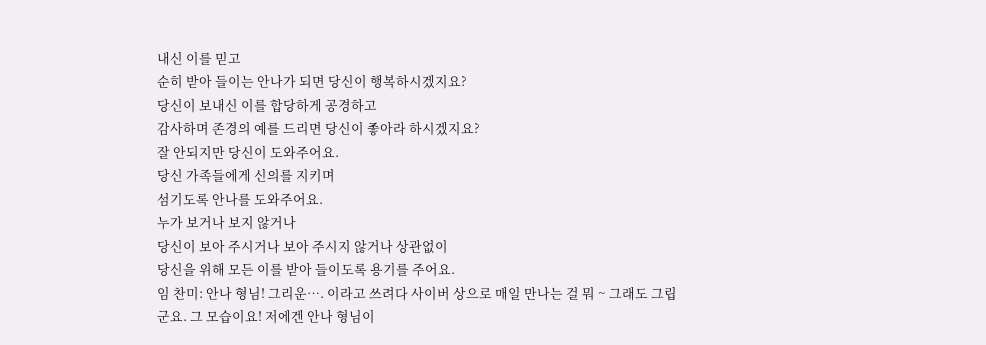내신 이를 믿고
순히 받아 들이는 안나가 되면 당신이 행복하시겠지요?
당신이 보내신 이를 합당하게 공경하고
감사하며 존경의 예를 드리면 당신이 좋아라 하시겠지요?
잘 안되지만 당신이 도와주어요.
당신 가족들에게 신의를 지키며
섬기도록 안나를 도와주어요.
누가 보거나 보지 않거나
당신이 보아 주시거나 보아 주시지 않거나 상관없이
당신을 위해 모든 이를 받아 들이도록 용기를 주어요.
임 찬미: 안나 형님! 그리운…. 이라고 쓰려다 사이버 상으로 매일 만나는 걸 뭐 ~ 그래도 그립군요. 그 모습이요! 저에겐 안나 형님이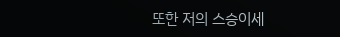또한 저의 스승이세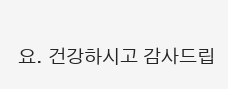요. 건강하시고 감사드립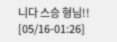니다 스승 형님!! [05/16-01:26]